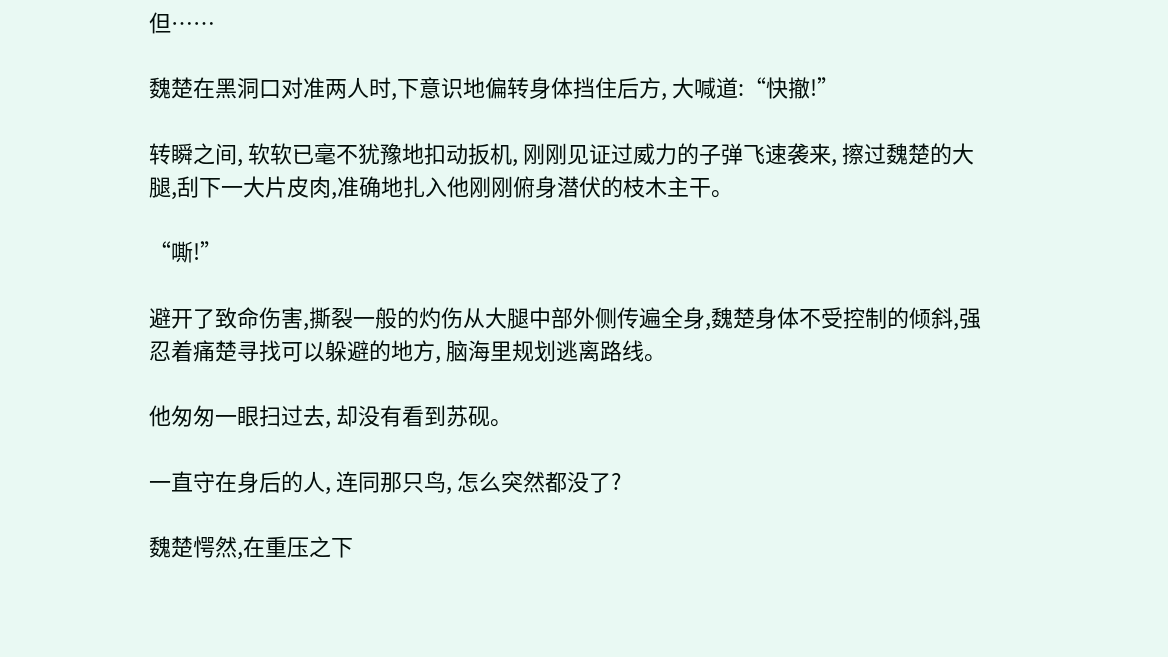但……

魏楚在黑洞口对准两人时,下意识地偏转身体挡住后方, 大喊道:“快撤!”

转瞬之间, 软软已毫不犹豫地扣动扳机, 刚刚见证过威力的子弹飞速袭来, 擦过魏楚的大腿,刮下一大片皮肉,准确地扎入他刚刚俯身潜伏的枝木主干。

“嘶!”

避开了致命伤害,撕裂一般的灼伤从大腿中部外侧传遍全身,魏楚身体不受控制的倾斜,强忍着痛楚寻找可以躲避的地方, 脑海里规划逃离路线。

他匆匆一眼扫过去, 却没有看到苏砚。

一直守在身后的人, 连同那只鸟, 怎么突然都没了?

魏楚愕然,在重压之下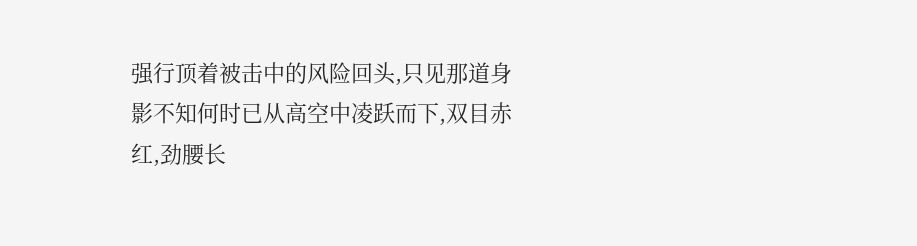强行顶着被击中的风险回头,只见那道身影不知何时已从高空中凌跃而下,双目赤红,劲腰长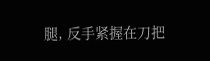腿, 反手紧握在刀把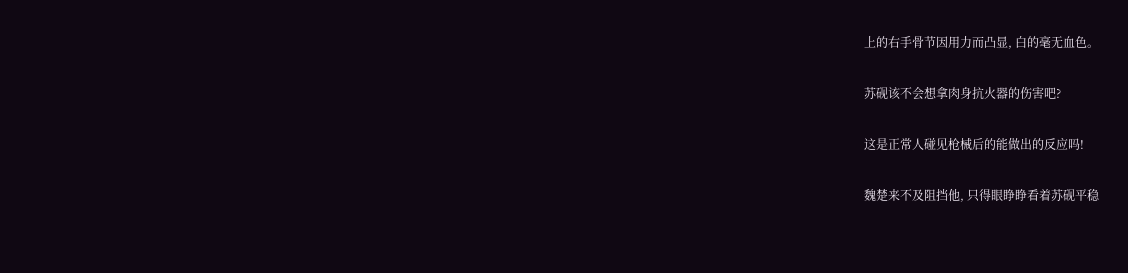上的右手骨节因用力而凸显, 白的毫无血色。

苏砚该不会想拿肉身抗火器的伤害吧?

这是正常人碰见枪械后的能做出的反应吗!

魏楚来不及阻挡他, 只得眼睁睁看着苏砚平稳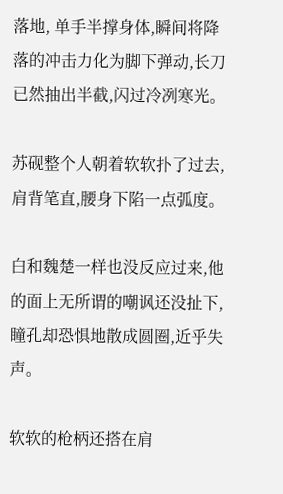落地, 单手半撑身体,瞬间将降落的冲击力化为脚下弹动,长刀已然抽出半截,闪过冷冽寒光。

苏砚整个人朝着软软扑了过去,肩背笔直,腰身下陷一点弧度。

白和魏楚一样也没反应过来,他的面上无所谓的嘲讽还没扯下,瞳孔却恐惧地散成圆圈,近乎失声。

软软的枪柄还搭在肩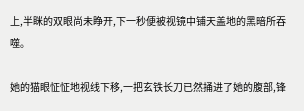上,半眯的双眼尚未睁开,下一秒便被视镜中铺天盖地的黑暗所吞噬。

她的猫眼怔怔地视线下移,一把玄铁长刀已然捅进了她的腹部,锋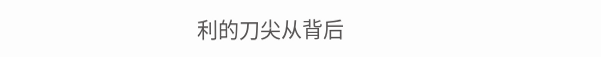利的刀尖从背后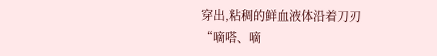穿出,粘稠的鲜血液体沿着刀刃“嘀嗒、嘀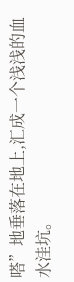嗒”地垂落在地上,汇成一个浅浅的血水洼坑。